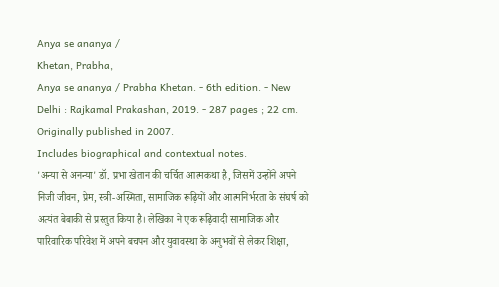Anya se ananya /
Khetan, Prabha,
Anya se ananya / Prabha Khetan. - 6th edition. - New Delhi : Rajkamal Prakashan, 2019. - 287 pages ; 22 cm.
Originally published in 2007.
Includes biographical and contextual notes.
'अन्या से अनन्या' डॉ. प्रभा खेतान की चर्चित आत्मकथा है, जिसमें उन्होंने अपने निजी जीवन, प्रेम, स्त्री-अस्मिता, सामाजिक रूढ़ियों और आत्मनिर्भरता के संघर्ष को अत्यंत बेबाकी से प्रस्तुत किया है। लेखिका ने एक रूढ़िवादी सामाजिक और पारिवारिक परिवेश में अपने बचपन और युवावस्था के अनुभवों से लेकर शिक्षा,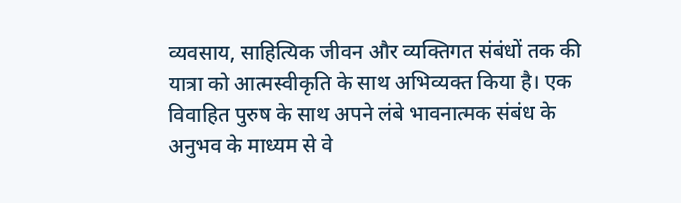व्यवसाय, साहित्यिक जीवन और व्यक्तिगत संबंधों तक की यात्रा को आत्मस्वीकृति के साथ अभिव्यक्त किया है। एक विवाहित पुरुष के साथ अपने लंबे भावनात्मक संबंध के अनुभव के माध्यम से वे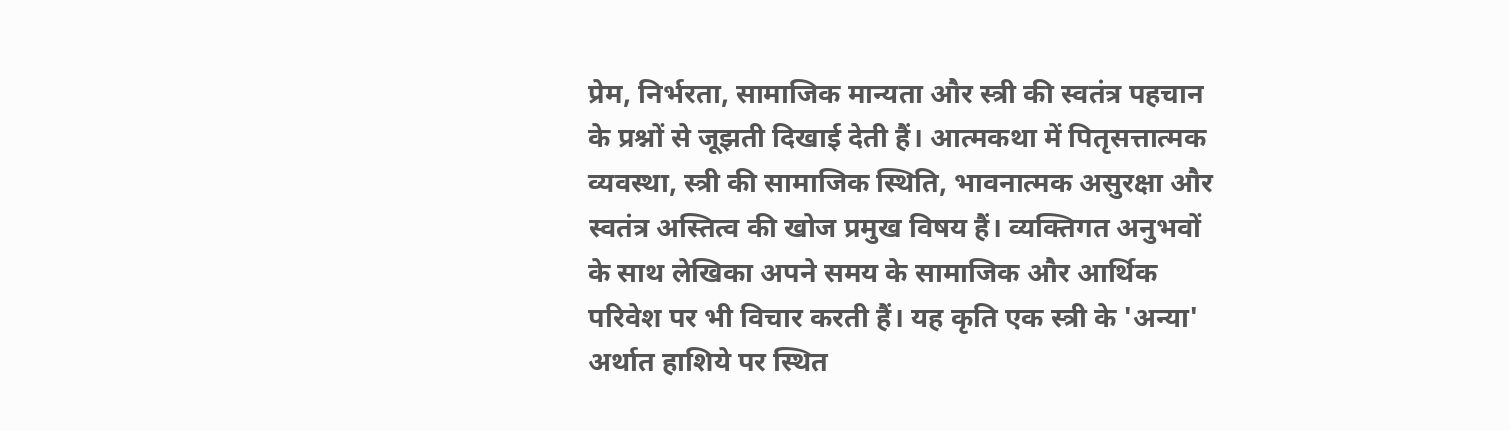प्रेम, निर्भरता, सामाजिक मान्यता और स्त्री की स्वतंत्र पहचान के प्रश्नों से जूझती दिखाई देती हैं। आत्मकथा में पितृसत्तात्मक व्यवस्था, स्त्री की सामाजिक स्थिति, भावनात्मक असुरक्षा और स्वतंत्र अस्तित्व की खोज प्रमुख विषय हैं। व्यक्तिगत अनुभवों के साथ लेखिका अपने समय के सामाजिक और आर्थिक परिवेश पर भी विचार करती हैं। यह कृति एक स्त्री के 'अन्या' अर्थात हाशिये पर स्थित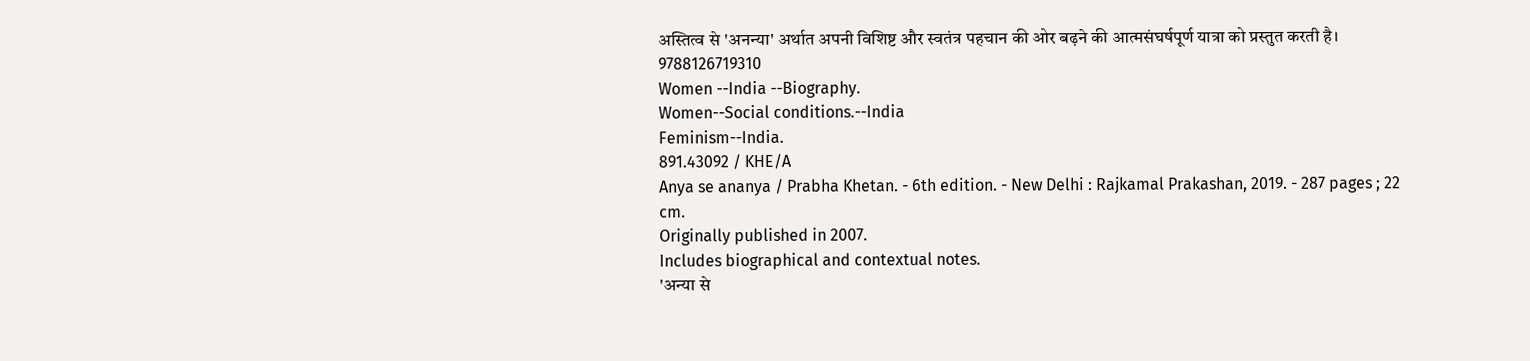अस्तित्व से 'अनन्या' अर्थात अपनी विशिष्ट और स्वतंत्र पहचान की ओर बढ़ने की आत्मसंघर्षपूर्ण यात्रा को प्रस्तुत करती है।
9788126719310
Women --India --Biography.
Women--Social conditions.--India
Feminism--India.
891.43092 / KHE/A
Anya se ananya / Prabha Khetan. - 6th edition. - New Delhi : Rajkamal Prakashan, 2019. - 287 pages ; 22 cm.
Originally published in 2007.
Includes biographical and contextual notes.
'अन्या से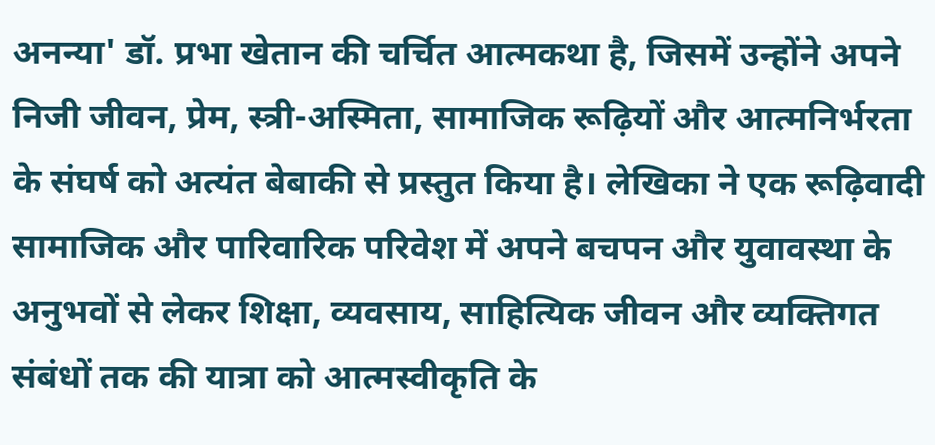अनन्या' डॉ. प्रभा खेतान की चर्चित आत्मकथा है, जिसमें उन्होंने अपने निजी जीवन, प्रेम, स्त्री-अस्मिता, सामाजिक रूढ़ियों और आत्मनिर्भरता के संघर्ष को अत्यंत बेबाकी से प्रस्तुत किया है। लेखिका ने एक रूढ़िवादी सामाजिक और पारिवारिक परिवेश में अपने बचपन और युवावस्था के अनुभवों से लेकर शिक्षा, व्यवसाय, साहित्यिक जीवन और व्यक्तिगत संबंधों तक की यात्रा को आत्मस्वीकृति के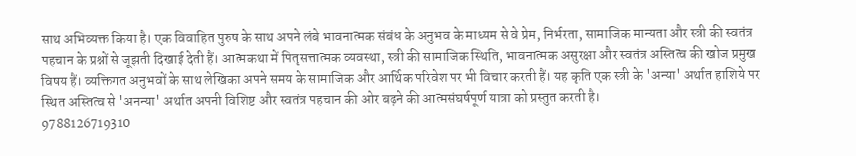साथ अभिव्यक्त किया है। एक विवाहित पुरुष के साथ अपने लंबे भावनात्मक संबंध के अनुभव के माध्यम से वे प्रेम, निर्भरता, सामाजिक मान्यता और स्त्री की स्वतंत्र पहचान के प्रश्नों से जूझती दिखाई देती हैं। आत्मकथा में पितृसत्तात्मक व्यवस्था, स्त्री की सामाजिक स्थिति, भावनात्मक असुरक्षा और स्वतंत्र अस्तित्व की खोज प्रमुख विषय हैं। व्यक्तिगत अनुभवों के साथ लेखिका अपने समय के सामाजिक और आर्थिक परिवेश पर भी विचार करती हैं। यह कृति एक स्त्री के 'अन्या' अर्थात हाशिये पर स्थित अस्तित्व से 'अनन्या' अर्थात अपनी विशिष्ट और स्वतंत्र पहचान की ओर बढ़ने की आत्मसंघर्षपूर्ण यात्रा को प्रस्तुत करती है।
9788126719310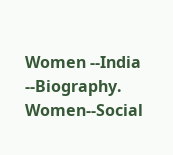Women --India --Biography.
Women--Social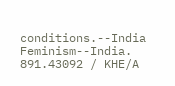conditions.--India
Feminism--India.
891.43092 / KHE/A